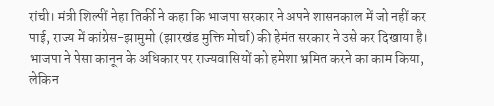रांची। मंत्री शिल्पीं नेहा तिर्की ने कहा कि भाजपा सरकार ने अपने शासनकाल में जो नहीं कर पाई, राज्य में कांग्रेस-झामुमो (झारखंड मुक्ति मोर्चा) की हेमंत सरकार ने उसे कर दिखाया है। भाजपा ने पेसा कानून के अधिकार पर राज्यवासियों को हमेशा भ्रमित करने का काम किया, लेकिन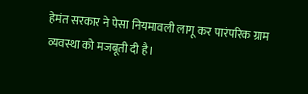हेमंत सरकार ने पेसा नियमावली लागू कर पारंपरिक ग्राम व्यवस्था को मजबूती दी है।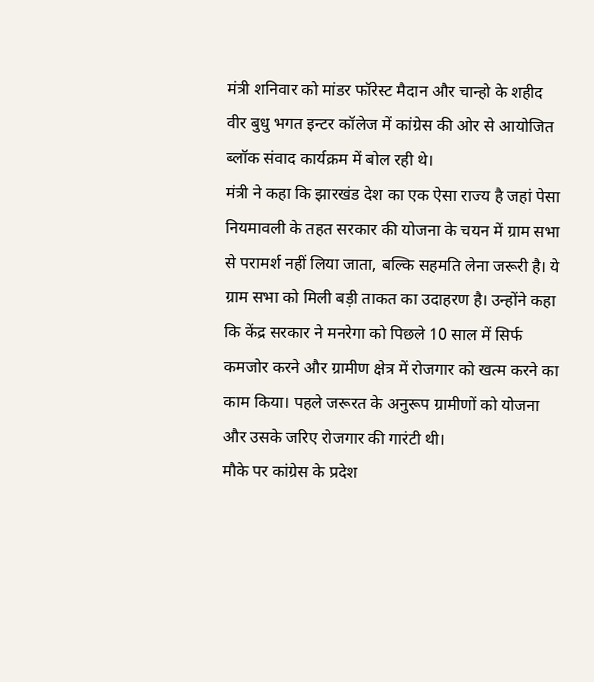मंत्री शनिवार को मांडर फॉरेस्ट मैदान और चान्हो के शहीद वीर बुधु भगत इन्टर कॉलेज में कांग्रेस की ओर से आयोजित ब्लॉक संवाद कार्यक्रम में बोल रही थे।
मंत्री ने कहा कि झारखंड देश का एक ऐसा राज्य है जहां पेसा नियमावली के तहत सरकार की योजना के चयन में ग्राम सभा से परामर्श नहीं लिया जाता, बल्कि सहमति लेना जरूरी है। ये ग्राम सभा को मिली बड़ी ताकत का उदाहरण है। उन्होंने कहा कि केंद्र सरकार ने मनरेगा को पिछले 10 साल में सिर्फ कमजोर करने और ग्रामीण क्षेत्र में रोजगार को खत्म करने का काम किया। पहले जरूरत के अनुरूप ग्रामीणों को योजना और उसके जरिए रोजगार की गारंटी थी।
मौके पर कांग्रेस के प्रदेश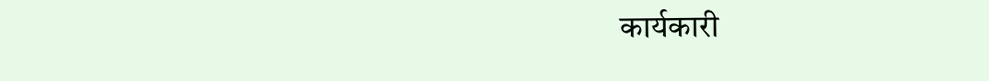कार्यकारी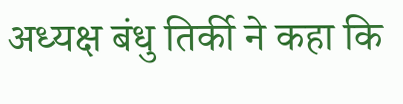अध्यक्ष बंधु तिर्की ने कहा कि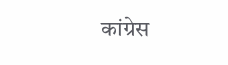कांग्रेस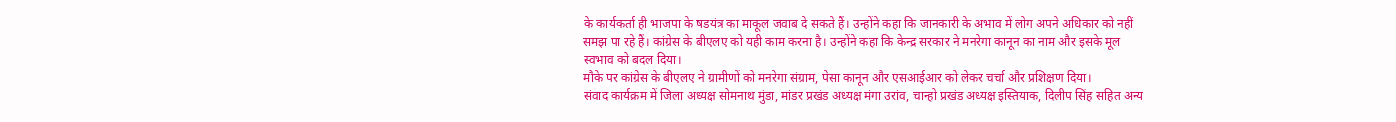के कार्यकर्ता ही भाजपा के षडयंत्र का माकूल जवाब दे सकते हैं। उन्होंने कहा कि जानकारी के अभाव में लोग अपने अधिकार को नहीं समझ पा रहे हैं। कांग्रेस के बीएलए को यही काम करना है। उन्होंने कहा कि केन्द्र सरकार ने मनरेगा कानून का नाम और इसके मूल स्वभाव को बदल दिया।
मौके पर कांग्रेस के बीएलए ने ग्रामीणों को मनरेगा संग्राम, पेसा कानून और एसआईआर को लेकर चर्चा और प्रशिक्षण दिया।
संवाद कार्यक्रम में जिला अध्यक्ष सोमनाथ मुंडा, मांडर प्रखंड अध्यक्ष मंगा उरांव, चान्हो प्रखंड अध्यक्ष इस्तियाक, दिलीप सिंह सहित अन्य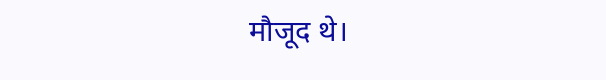मौजूद थे।